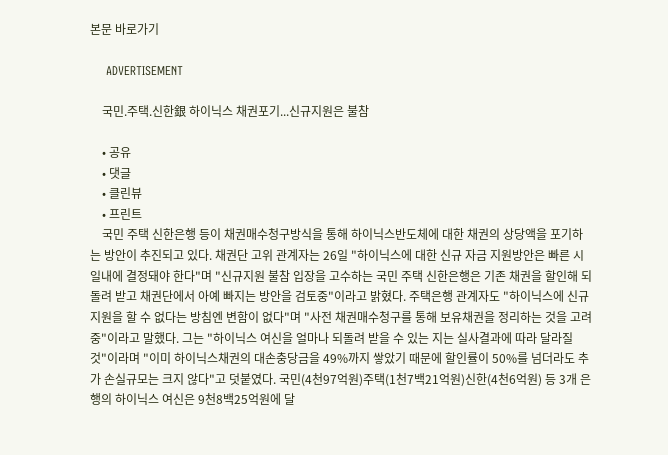본문 바로가기

    ADVERTISEMENT

    국민.주택.신한銀 하이닉스 채권포기...신규지원은 불참

    • 공유
    • 댓글
    • 클린뷰
    • 프린트
    국민 주택 신한은행 등이 채권매수청구방식을 통해 하이닉스반도체에 대한 채권의 상당액을 포기하는 방안이 추진되고 있다. 채권단 고위 관계자는 26일 "하이닉스에 대한 신규 자금 지원방안은 빠른 시일내에 결정돼야 한다"며 "신규지원 불참 입장을 고수하는 국민 주택 신한은행은 기존 채권을 할인해 되돌려 받고 채권단에서 아예 빠지는 방안을 검토중"이라고 밝혔다. 주택은행 관계자도 "하이닉스에 신규 지원을 할 수 없다는 방침엔 변함이 없다"며 "사전 채권매수청구를 통해 보유채권을 정리하는 것을 고려중"이라고 말했다. 그는 "하이닉스 여신을 얼마나 되돌려 받을 수 있는 지는 실사결과에 따라 달라질 것"이라며 "이미 하이닉스채권의 대손충당금을 49%까지 쌓았기 때문에 할인률이 50%를 넘더라도 추가 손실규모는 크지 않다"고 덧붙였다. 국민(4천97억원)주택(1천7백21억원)신한(4천6억원) 등 3개 은행의 하이닉스 여신은 9천8백25억원에 달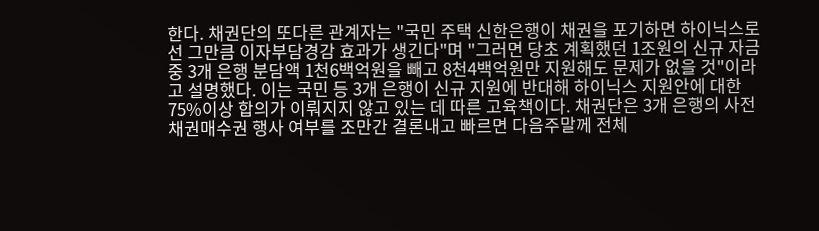한다. 채권단의 또다른 관계자는 "국민 주택 신한은행이 채권을 포기하면 하이닉스로선 그만큼 이자부담경감 효과가 생긴다"며 "그러면 당초 계획했던 1조원의 신규 자금중 3개 은행 분담액 1천6백억원을 빼고 8천4백억원만 지원해도 문제가 없을 것"이라고 설명했다. 이는 국민 등 3개 은행이 신규 지원에 반대해 하이닉스 지원안에 대한 75%이상 합의가 이뤄지지 않고 있는 데 따른 고육책이다. 채권단은 3개 은행의 사전 채권매수권 행사 여부를 조만간 결론내고 빠르면 다음주말께 전체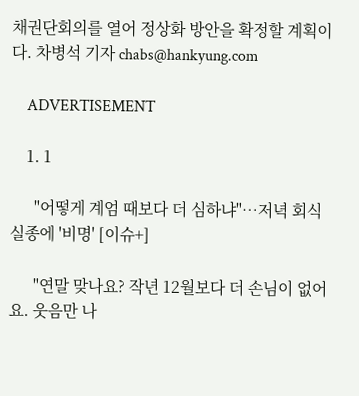채권단회의를 열어 정상화 방안을 확정할 계획이다. 차병석 기자 chabs@hankyung.com

    ADVERTISEMENT

    1. 1

      "어떻게 계엄 때보다 더 심하냐"…저녁 회식 실종에 '비명' [이슈+]

      "연말 맞나요? 작년 12월보다 더 손님이 없어요. 웃음만 나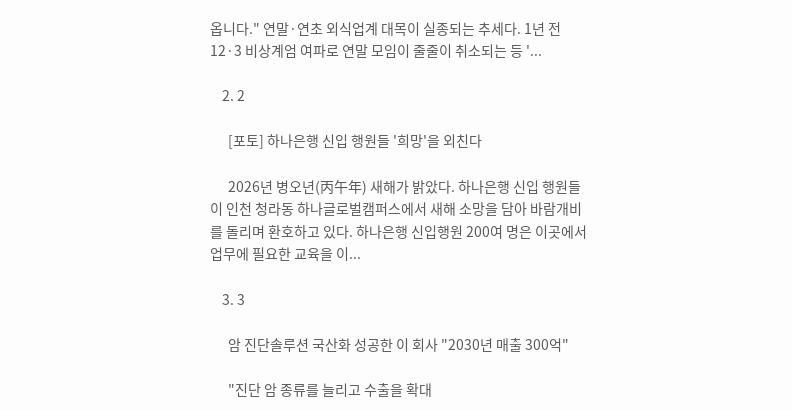옵니다." 연말·연초 외식업계 대목이 실종되는 추세다. 1년 전 12·3 비상계엄 여파로 연말 모임이 줄줄이 취소되는 등 '...

    2. 2

      [포토] 하나은행 신입 행원들 '희망'을 외친다

      2026년 병오년(丙午年) 새해가 밝았다. 하나은행 신입 행원들이 인천 청라동 하나글로벌캠퍼스에서 새해 소망을 담아 바람개비를 돌리며 환호하고 있다. 하나은행 신입행원 200여 명은 이곳에서 업무에 필요한 교육을 이...

    3. 3

      암 진단솔루션 국산화 성공한 이 회사 "2030년 매출 300억"

      "진단 암 종류를 늘리고 수출을 확대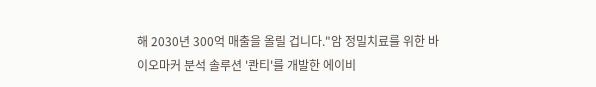해 2030년 300억 매출을 올릴 겁니다."암 정밀치료를 위한 바이오마커 분석 솔루션 '콴티'를 개발한 에이비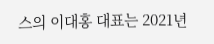스의 이대홍 대표는 2021년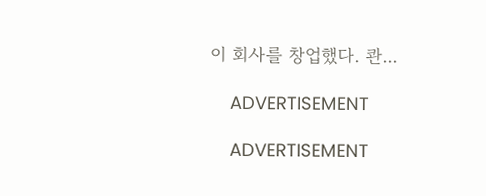이 회사를 창업했다. 콴...

    ADVERTISEMENT

    ADVERTISEMENT